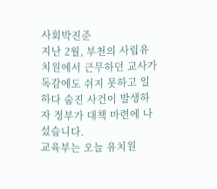사회박진준
지난 2월, 부천의 사립유치원에서 근무하던 교사가 독감에도 쉬지 못하고 일하다 숨진 사건이 발생하자 정부가 대책 마련에 나섰습니다.
교육부는 오늘 유치원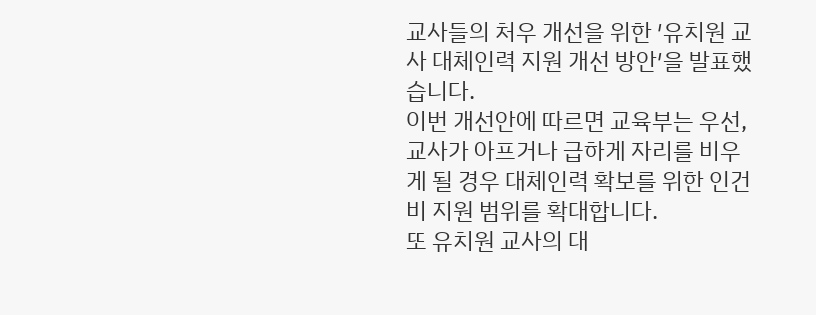교사들의 처우 개선을 위한 ′유치원 교사 대체인력 지원 개선 방안′을 발표했습니다.
이번 개선안에 따르면 교육부는 우선, 교사가 아프거나 급하게 자리를 비우게 될 경우 대체인력 확보를 위한 인건비 지원 범위를 확대합니다.
또 유치원 교사의 대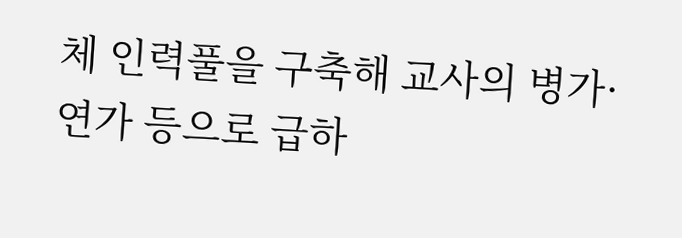체 인력풀을 구축해 교사의 병가·연가 등으로 급하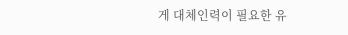게 대체인력이 필요한 유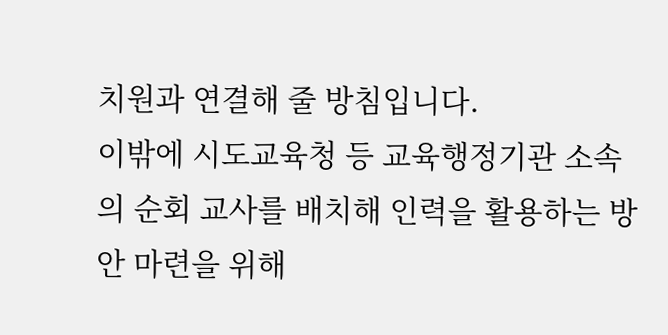치원과 연결해 줄 방침입니다.
이밖에 시도교육청 등 교육행정기관 소속의 순회 교사를 배치해 인력을 활용하는 방안 마련을 위해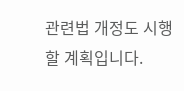관련법 개정도 시행할 계획입니다.